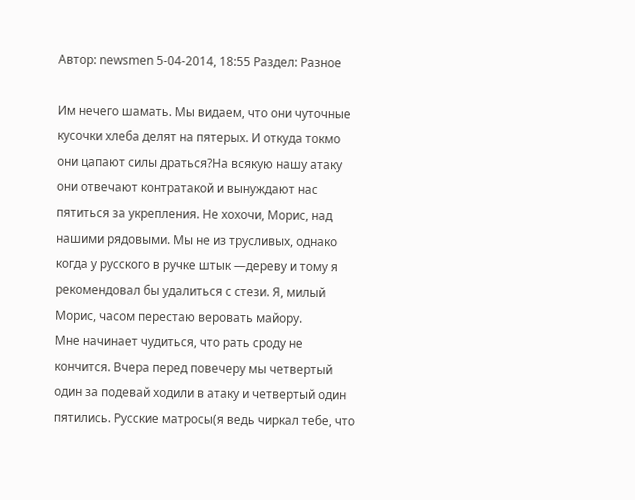Автор: newsmen 5-04-2014, 18:55 Раздел: Разное

Им нечего шамать. Мы видаем, что они чуточные кусочки хлеба делят на пятерых. И откуда токмо они цапают силы драться?На всякую нашу атаку они отвечают контратакой и вынуждают нас пятиться за укрепления. Не хохочи, Морис, над нашими рядовыми. Мы не из трусливых, однако когда у русского в ручке штык —дереву и тому я рекомендовал бы удалиться с стези. Я, милый Морис, часом перестаю веровать майору.
Мне начинает чудиться, что рать сроду не кончится. Вчера перед повечеру мы четвертый один за подевай ходили в атаку и четвертый один пятились. Русские матросы(я ведь чиркал тебе, что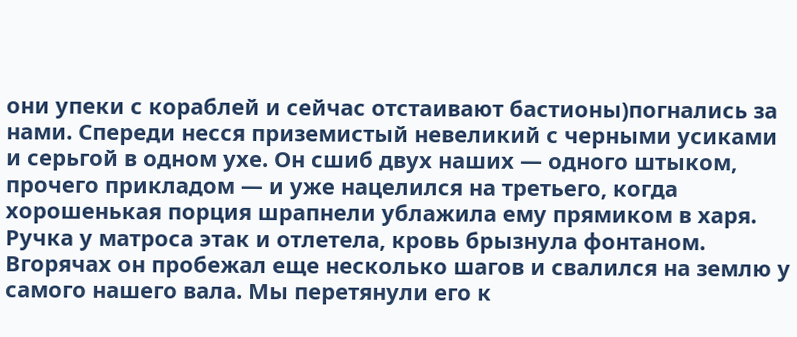они упеки с кораблей и сейчас отстаивают бастионы)погнались за нами. Спереди несся приземистый невеликий с черными усиками и серьгой в одном ухе. Он сшиб двух наших — одного штыком, прочего прикладом — и уже нацелился на третьего, когда хорошенькая порция шрапнели ублажила ему прямиком в харя. Ручка у матроса этак и отлетела, кровь брызнула фонтаном. Вгорячах он пробежал еще несколько шагов и свалился на землю у самого нашего вала. Мы перетянули его к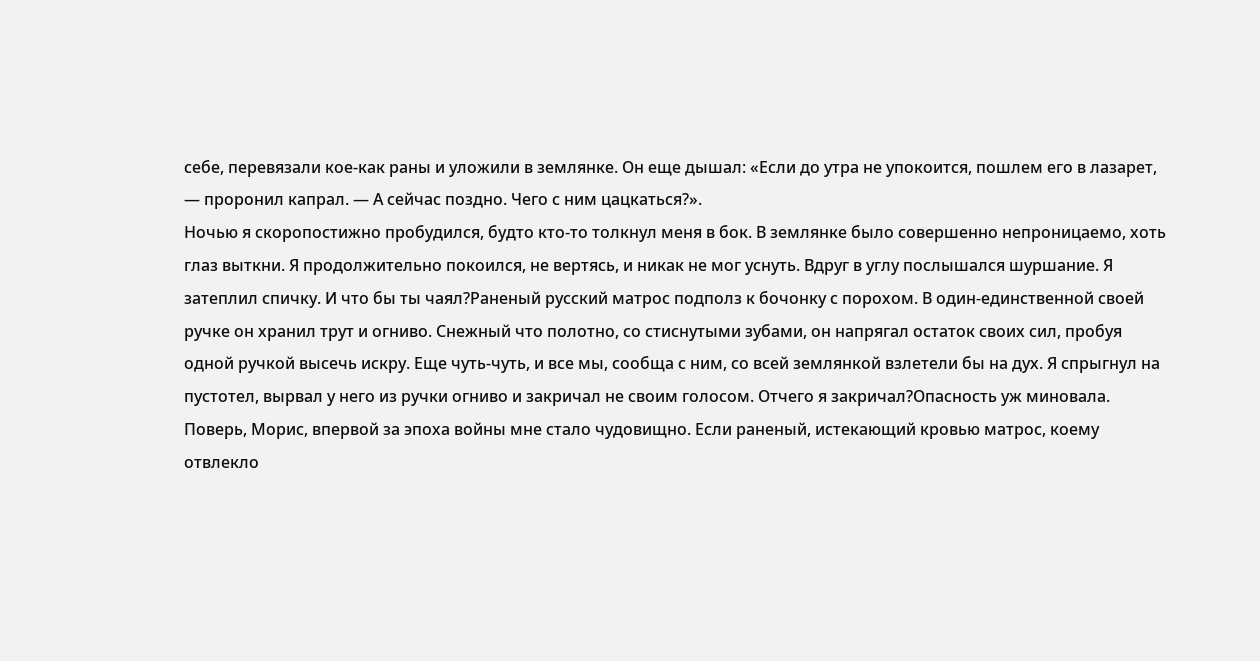себе, перевязали кое-как раны и уложили в землянке. Он еще дышал: «Если до утра не упокоится, пошлем его в лазарет, — проронил капрал. — А сейчас поздно. Чего с ним цацкаться?».
Ночью я скоропостижно пробудился, будто кто-то толкнул меня в бок. В землянке было совершенно непроницаемо, хоть глаз выткни. Я продолжительно покоился, не вертясь, и никак не мог уснуть. Вдруг в углу послышался шуршание. Я затеплил спичку. И что бы ты чаял?Раненый русский матрос подполз к бочонку с порохом. В один-единственной своей ручке он хранил трут и огниво. Снежный что полотно, со стиснутыми зубами, он напрягал остаток своих сил, пробуя одной ручкой высечь искру. Еще чуть-чуть, и все мы, сообща с ним, со всей землянкой взлетели бы на дух. Я спрыгнул на пустотел, вырвал у него из ручки огниво и закричал не своим голосом. Отчего я закричал?Опасность уж миновала. Поверь, Морис, впервой за эпоха войны мне стало чудовищно. Если раненый, истекающий кровью матрос, коему отвлекло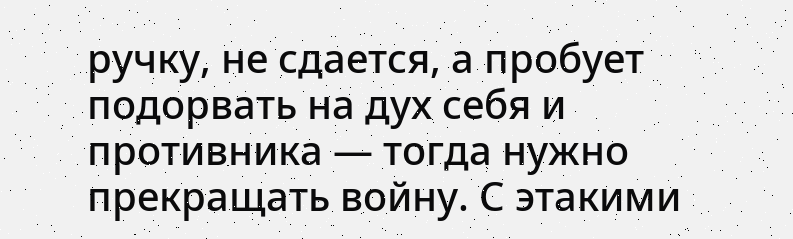ручку, не сдается, а пробует подорвать на дух себя и противника — тогда нужно прекращать войну. С этакими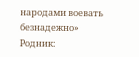народами воевать безнадежно»
Родник: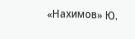«Нахимов» Ю.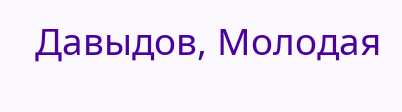Давыдов, Молодая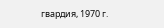гвардия, 1970 г.